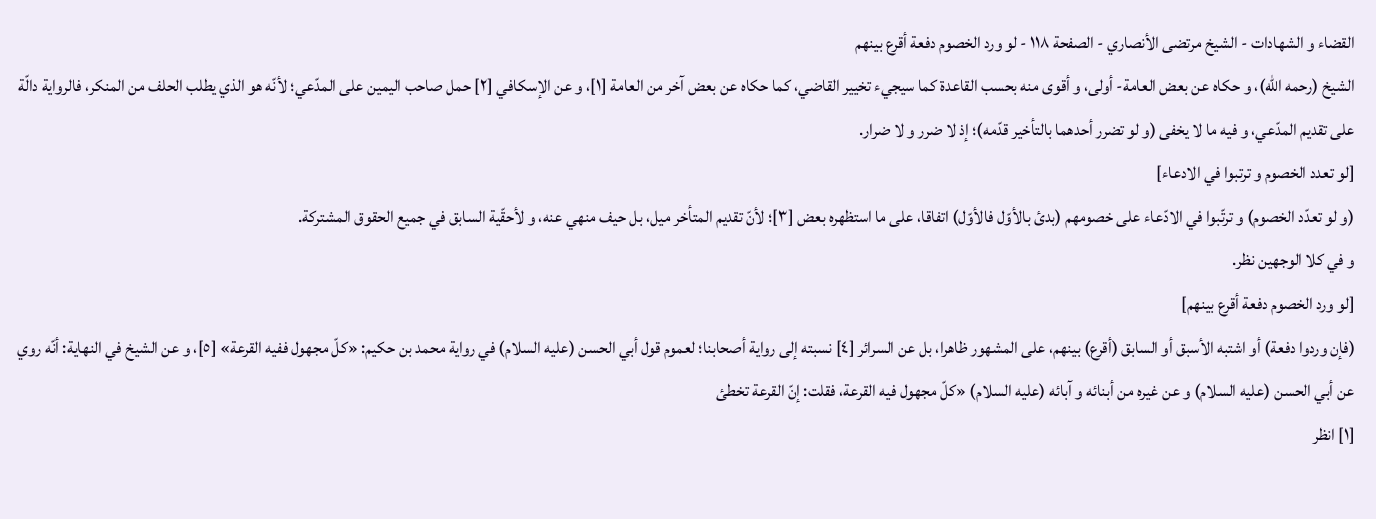القضاء و الشهادات - الشيخ مرتضى الأنصاري - الصفحة ١١٨ - لو ورد الخصوم دفعة أقرع بينهم
الشيخ (رحمه اللّٰه)، و حكاه عن بعض العامة- أولى، و أقوى منه بحسب القاعدة كما سيجيء تخيير القاضي، كما حكاه عن بعض آخر من العامة [١]، و عن الإسكافي [٢] حمل صاحب اليمين على المدّعي؛ لأنّه هو الذي يطلب الحلف من المنكر، فالرواية دالّة على تقديم المدّعي، و فيه ما لا يخفى (و لو تضرر أحدهما بالتأخير قدّمه)؛ إذ لا ضرر و لا ضرار.
[لو تعدد الخصوم و ترتبوا في الادعاء]
(و لو تعدّد الخصوم) و ترتّبوا في الادّعاء على خصومهم (بدئ بالأوّل فالأوّل) اتفاقا، على ما استظهره بعض [٣]؛ لأنّ تقديم المتأخر ميل، بل حيف منهي عنه، و لأحقّية السابق في جميع الحقوق المشتركة.
و في كلا الوجهين نظر.
[لو ورد الخصوم دفعة أقرع بينهم]
(فإن وردوا دفعة) أو اشتبه الأسبق أو السابق (أقرع) بينهم، على المشهور ظاهرا، بل عن السرائر [٤] نسبته إلى رواية أصحابنا؛ لعموم قول أبي الحسن (عليه السلام) في رواية محمد بن حكيم: «كلّ مجهول ففيه القرعة» [٥]، و عن الشيخ في النهاية: أنّه روي عن أبي الحسن (عليه السلام) و عن غيره من أبنائه و آبائه (عليه السلام) «كلّ مجهول فيه القرعة، فقلت: إنّ القرعة تخطئ
[١] انظر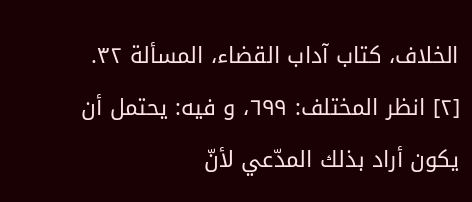الخلاف، كتاب آداب القضاء، المسألة ٣٢.
[٢] انظر المختلف: ٦٩٩، و فيه: يحتمل أن يكون أراد بذلك المدّعي لأنّ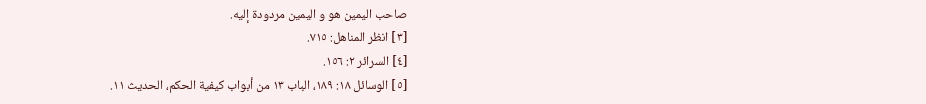صاحب اليمين هو و اليمين مردودة إليه.
[٣] انظر المناهل: ٧١٥.
[٤] السرائر ٢: ١٥٦.
[٥] الوسائل ١٨: ١٨٩، الباب ١٣ من أبواب كيفية الحكم، الحديث ١١.